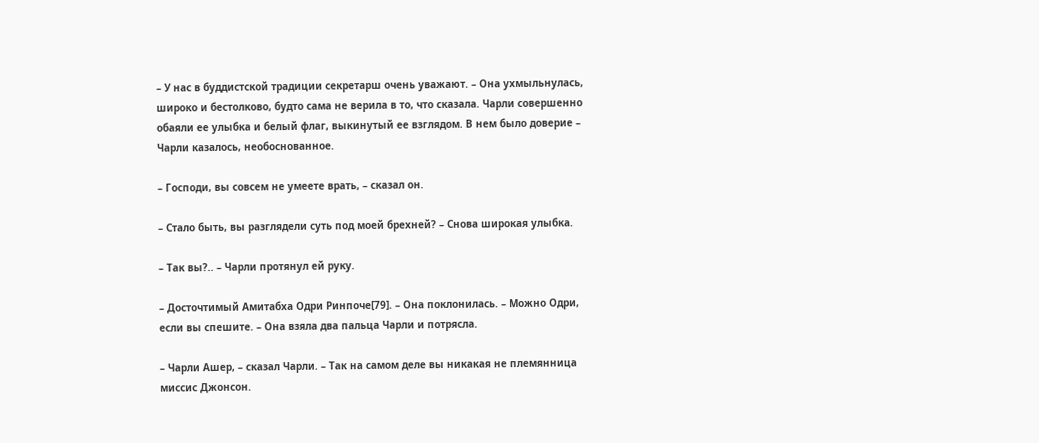– У нас в буддистской традиции секретарш очень уважают. – Она ухмыльнулась, широко и бестолково, будто сама не верила в то, что сказала. Чарли совершенно обаяли ее улыбка и белый флаг, выкинутый ее взглядом. В нем было доверие – Чарли казалось, необоснованное.

– Господи, вы совсем не умеете врать, – сказал он.

– Стало быть, вы разглядели суть под моей брехней? – Снова широкая улыбка.

– Так вы?.. – Чарли протянул ей руку.

– Досточтимый Амитабха Одри Ринпоче[79]. – Она поклонилась. – Можно Одри, если вы спешите. – Она взяла два пальца Чарли и потрясла.

– Чарли Ашер, – сказал Чарли. – Так на самом деле вы никакая не племянница миссис Джонсон.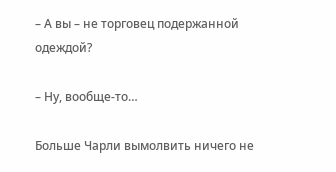– А вы – не торговец подержанной одеждой?

– Ну, вообще-то…

Больше Чарли вымолвить ничего не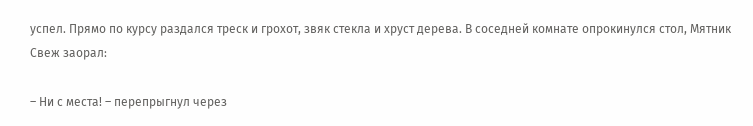успел. Прямо по курсу раздался треск и грохот, звяк стекла и хруст дерева. В соседней комнате опрокинулся стол, Мятник Свеж заорал:

– Ни с места! – перепрыгнул через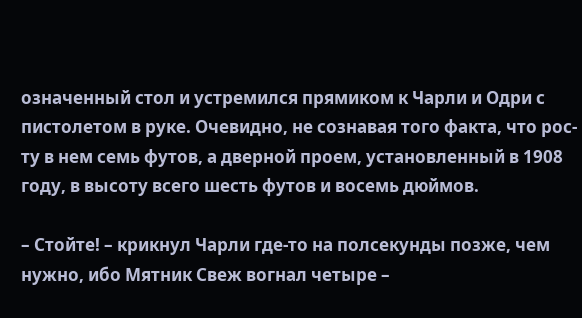означенный стол и устремился прямиком к Чарли и Одри с пистолетом в руке. Очевидно, не сознавая того факта, что рос-ту в нем семь футов, а дверной проем, установленный в 1908 году, в высоту всего шесть футов и восемь дюймов.

– Стойте! – крикнул Чарли где-то на полсекунды позже, чем нужно, ибо Мятник Свеж вогнал четыре –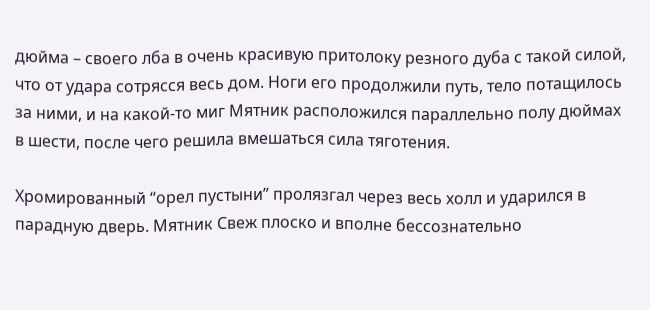дюйма – своего лба в очень красивую притолоку резного дуба с такой силой, что от удара сотрясся весь дом. Ноги его продолжили путь, тело потащилось за ними, и на какой-то миг Мятник расположился параллельно полу дюймах в шести, после чего решила вмешаться сила тяготения.

Хромированный “орел пустыни” пролязгал через весь холл и ударился в парадную дверь. Мятник Свеж плоско и вполне бессознательно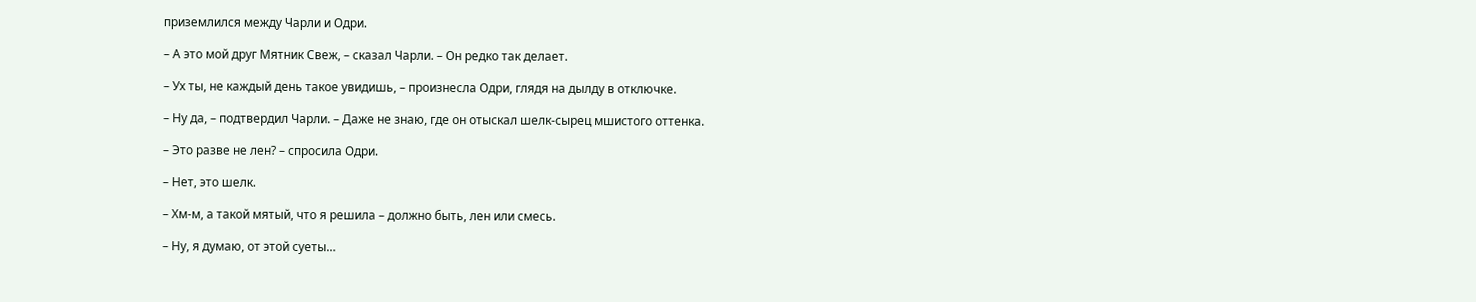приземлился между Чарли и Одри.

– А это мой друг Мятник Свеж, – сказал Чарли. – Он редко так делает.

– Ух ты, не каждый день такое увидишь, – произнесла Одри, глядя на дылду в отключке.

– Ну да, – подтвердил Чарли. – Даже не знаю, где он отыскал шелк-сырец мшистого оттенка.

– Это разве не лен? – спросила Одри.

– Нет, это шелк.

– Хм-м, а такой мятый, что я решила – должно быть, лен или смесь.

– Ну, я думаю, от этой суеты…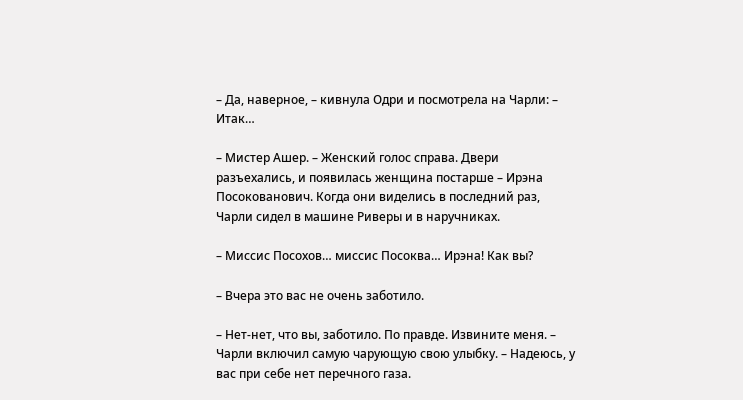– Да, наверное, – кивнула Одри и посмотрела на Чарли: – Итак…

– Мистер Ашер. – Женский голос справа. Двери разъехались, и появилась женщина постарше – Ирэна Посокованович. Когда они виделись в последний раз, Чарли сидел в машине Риверы и в наручниках.

– Миссис Посохов… миссис Посоква… Ирэна! Как вы?

– Вчера это вас не очень заботило.

– Нет-нет, что вы, заботило. По правде. Извините меня. – Чарли включил самую чарующую свою улыбку. – Надеюсь, у вас при себе нет перечного газа.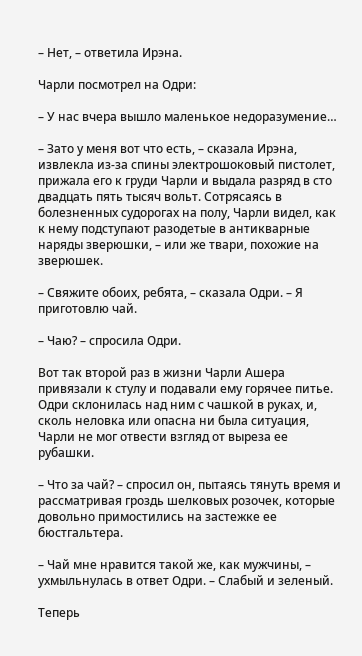– Нет, – ответила Ирэна.

Чарли посмотрел на Одри:

– У нас вчера вышло маленькое недоразумение…

– Зато у меня вот что есть, – сказала Ирэна, извлекла из-за спины электрошоковый пистолет, прижала его к груди Чарли и выдала разряд в сто двадцать пять тысяч вольт. Сотрясаясь в болезненных судорогах на полу, Чарли видел, как к нему подступают разодетые в антикварные наряды зверюшки, – или же твари, похожие на зверюшек.

– Свяжите обоих, ребята, – сказала Одри. – Я приготовлю чай.

– Чаю? – спросила Одри.

Вот так второй раз в жизни Чарли Ашера привязали к стулу и подавали ему горячее питье. Одри склонилась над ним с чашкой в руках, и, сколь неловка или опасна ни была ситуация, Чарли не мог отвести взгляд от выреза ее рубашки.

– Что за чай? – спросил он, пытаясь тянуть время и рассматривая гроздь шелковых розочек, которые довольно примостились на застежке ее бюстгальтера.

– Чай мне нравится такой же, как мужчины, – ухмыльнулась в ответ Одри. – Слабый и зеленый.

Теперь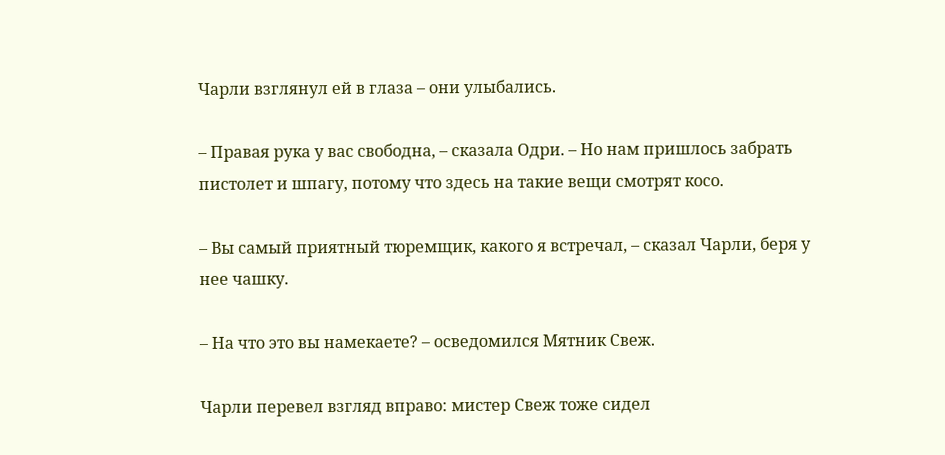Чарли взглянул ей в глаза – они улыбались.

– Правая рука у вас свободна, – сказала Одри. – Но нам пришлось забрать пистолет и шпагу, потому что здесь на такие вещи смотрят косо.

– Вы самый приятный тюремщик, какого я встречал, – сказал Чарли, беря у нее чашку.

– На что это вы намекаете? – осведомился Мятник Свеж.

Чарли перевел взгляд вправо: мистер Свеж тоже сидел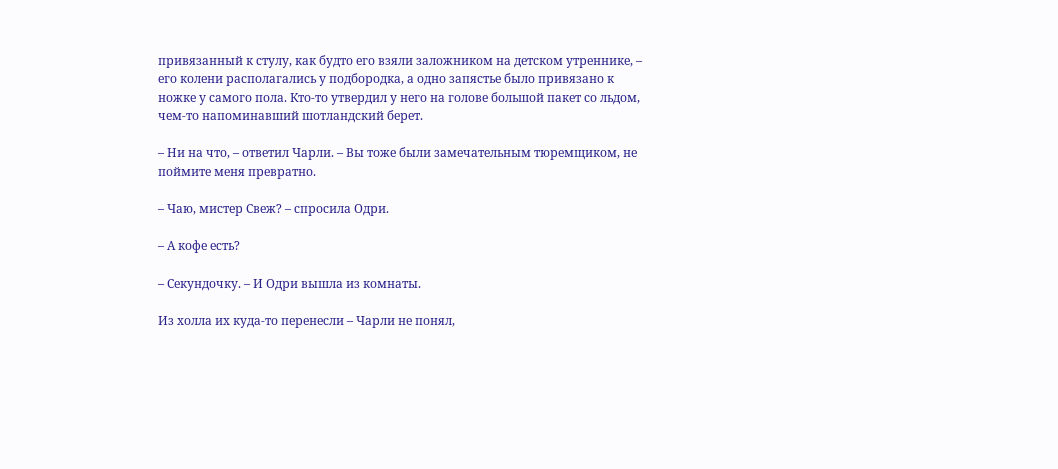привязанный к стулу, как будто его взяли заложником на детском утреннике, – его колени располагались у подбородка, а одно запястье было привязано к ножке у самого пола. Кто-то утвердил у него на голове большой пакет со льдом, чем-то напоминавший шотландский берет.

– Ни на что, – ответил Чарли. – Вы тоже были замечательным тюремщиком, не поймите меня превратно.

– Чаю, мистер Свеж? – спросила Одри.

– А кофе есть?

– Секундочку. – И Одри вышла из комнаты.

Из холла их куда-то перенесли – Чарли не понял,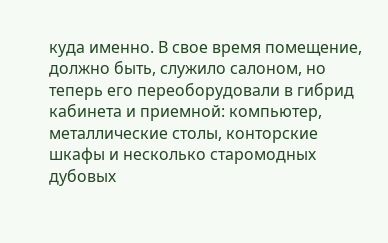куда именно. В свое время помещение, должно быть, служило салоном, но теперь его переоборудовали в гибрид кабинета и приемной: компьютер, металлические столы, конторские шкафы и несколько старомодных дубовых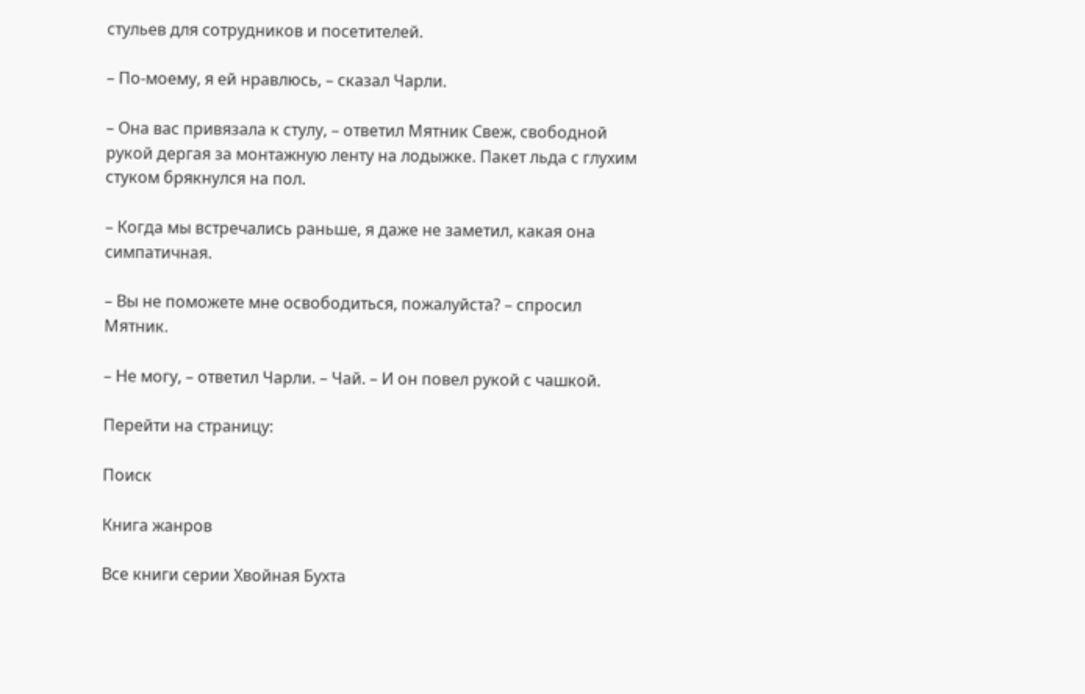стульев для сотрудников и посетителей.

– По-моему, я ей нравлюсь, – сказал Чарли.

– Она вас привязала к стулу, – ответил Мятник Свеж, свободной рукой дергая за монтажную ленту на лодыжке. Пакет льда с глухим стуком брякнулся на пол.

– Когда мы встречались раньше, я даже не заметил, какая она симпатичная.

– Вы не поможете мне освободиться, пожалуйста? – спросил Мятник.

– Не могу, – ответил Чарли. – Чай. – И он повел рукой с чашкой.

Перейти на страницу:

Поиск

Книга жанров

Все книги серии Хвойная Бухта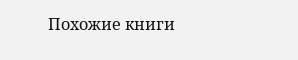Похожие книги